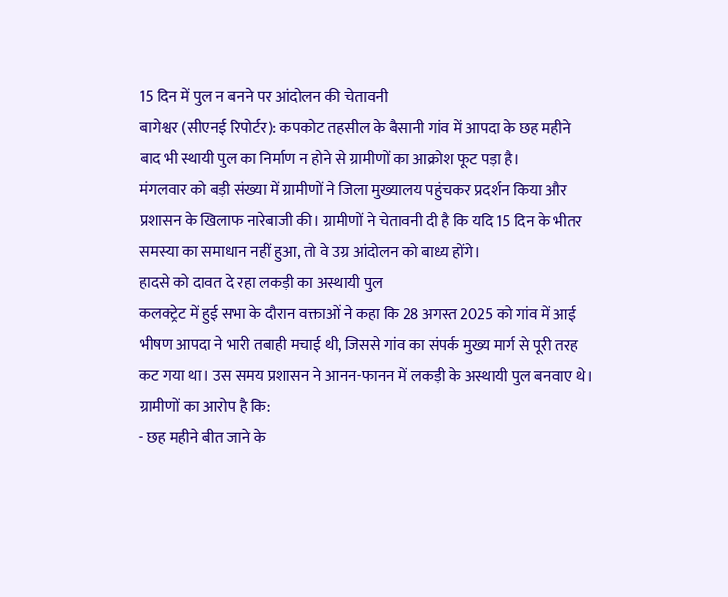15 दिन में पुल न बनने पर आंदोलन की चेतावनी
बागेश्वर (सीएनई रिपोर्टर): कपकोट तहसील के बैसानी गांव में आपदा के छह महीने बाद भी स्थायी पुल का निर्माण न होने से ग्रामीणों का आक्रोश फूट पड़ा है।
मंगलवार को बड़ी संख्या में ग्रामीणों ने जिला मुख्यालय पहुंचकर प्रदर्शन किया और प्रशासन के खिलाफ नारेबाजी की। ग्रामीणों ने चेतावनी दी है कि यदि 15 दिन के भीतर समस्या का समाधान नहीं हुआ, तो वे उग्र आंदोलन को बाध्य होंगे।
हादसे को दावत दे रहा लकड़ी का अस्थायी पुल
कलक्ट्रेट में हुई सभा के दौरान वक्ताओं ने कहा कि 28 अगस्त 2025 को गांव में आई भीषण आपदा ने भारी तबाही मचाई थी, जिससे गांव का संपर्क मुख्य मार्ग से पूरी तरह कट गया था। उस समय प्रशासन ने आनन-फानन में लकड़ी के अस्थायी पुल बनवाए थे।
ग्रामीणों का आरोप है कि:
- छह महीने बीत जाने के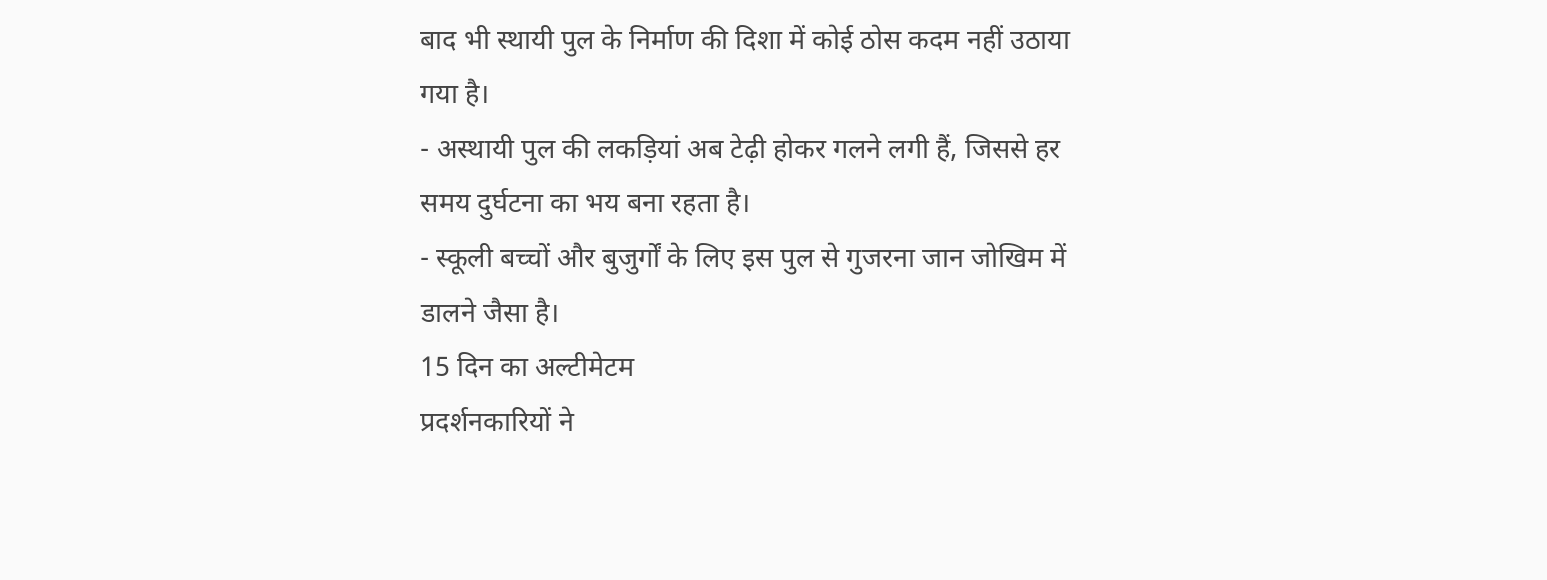बाद भी स्थायी पुल के निर्माण की दिशा में कोई ठोस कदम नहीं उठाया गया है।
- अस्थायी पुल की लकड़ियां अब टेढ़ी होकर गलने लगी हैं, जिससे हर समय दुर्घटना का भय बना रहता है।
- स्कूली बच्चों और बुजुर्गों के लिए इस पुल से गुजरना जान जोखिम में डालने जैसा है।
15 दिन का अल्टीमेटम
प्रदर्शनकारियों ने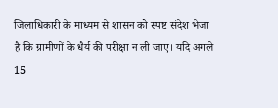जिलाधिकारी के माध्यम से शासन को स्पष्ट संदेश भेजा है कि ग्रामीणों के धैर्य की परीक्षा न ली जाए। यदि अगले 15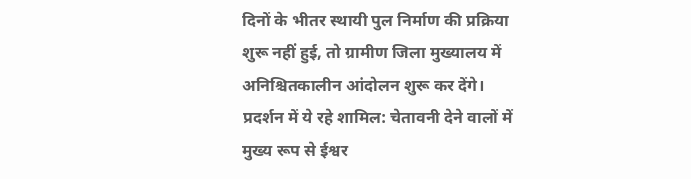दिनों के भीतर स्थायी पुल निर्माण की प्रक्रिया शुरू नहीं हुई, तो ग्रामीण जिला मुख्यालय में अनिश्चितकालीन आंदोलन शुरू कर देंगे।
प्रदर्शन में ये रहे शामिल: चेतावनी देने वालों में मुख्य रूप से ईश्वर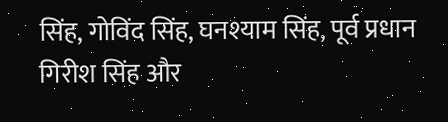सिंह, गोविंद सिंह, घनश्याम सिंह, पूर्व प्रधान गिरीश सिंह और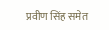प्रवीण सिंह समेत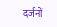दर्जनों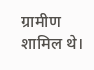ग्रामीण शामिल थे।